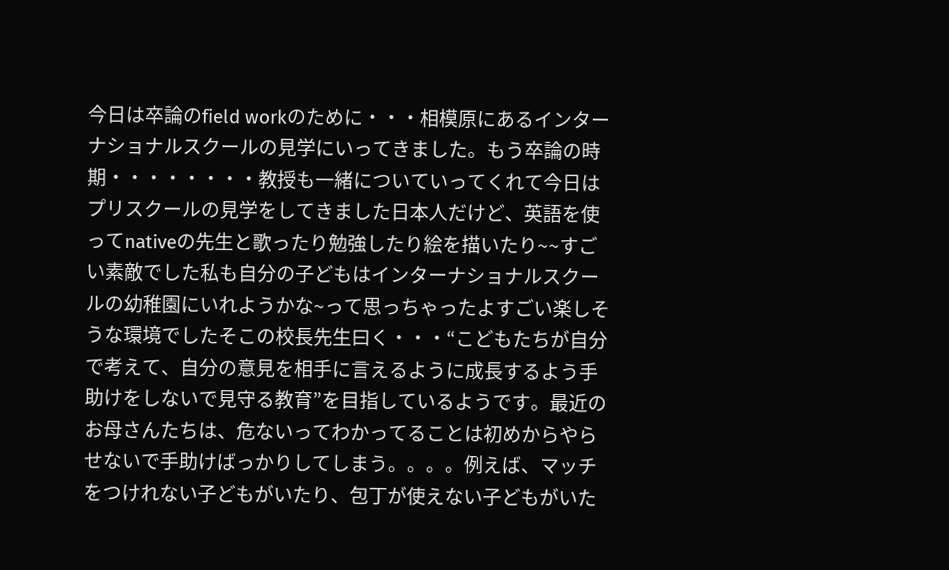今日は卒論のfield workのために・・・相模原にあるインターナショナルスクールの見学にいってきました。もう卒論の時期・・・・・・・・教授も一緒についていってくれて今日はプリスクールの見学をしてきました日本人だけど、英語を使ってnativeの先生と歌ったり勉強したり絵を描いたり~~すごい素敵でした私も自分の子どもはインターナショナルスクールの幼稚園にいれようかな~って思っちゃったよすごい楽しそうな環境でしたそこの校長先生曰く・・・“こどもたちが自分で考えて、自分の意見を相手に言えるように成長するよう手助けをしないで見守る教育”を目指しているようです。最近のお母さんたちは、危ないってわかってることは初めからやらせないで手助けばっかりしてしまう。。。。例えば、マッチをつけれない子どもがいたり、包丁が使えない子どもがいた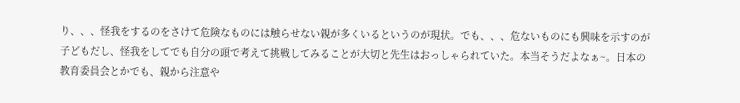り、、、怪我をするのをさけて危険なものには触らせない親が多くいるというのが現状。でも、、、危ないものにも興味を示すのが子どもだし、怪我をしてでも自分の頭で考えて挑戦してみることが大切と先生はおっしゃられていた。本当そうだよなぁ~。日本の教育委員会とかでも、親から注意や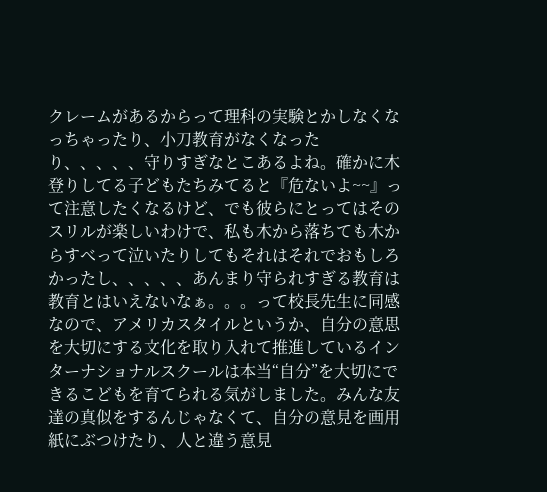クレームがあるからって理科の実験とかしなくなっちゃったり、小刀教育がなくなったり、、、、、守りすぎなとこあるよね。確かに木登りしてる子どもたちみてると『危ないよ~~』って注意したくなるけど、でも彼らにとってはそのスリルが楽しいわけで、私も木から落ちても木からすべって泣いたりしてもそれはそれでおもしろかったし、、、、、あんまり守られすぎる教育は教育とはいえないなぁ。。。って校長先生に同感なので、アメリカスタイルというか、自分の意思を大切にする文化を取り入れて推進しているインターナショナルスクールは本当“自分”を大切にできるこどもを育てられる気がしました。みんな友達の真似をするんじゃなくて、自分の意見を画用紙にぶつけたり、人と違う意見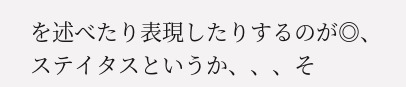を述べたり表現したりするのが◎、ステイタスというか、、、そ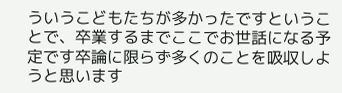ういうこどもたちが多かったですということで、卒業するまでここでお世話になる予定です卒論に限らず多くのことを吸収しようと思います